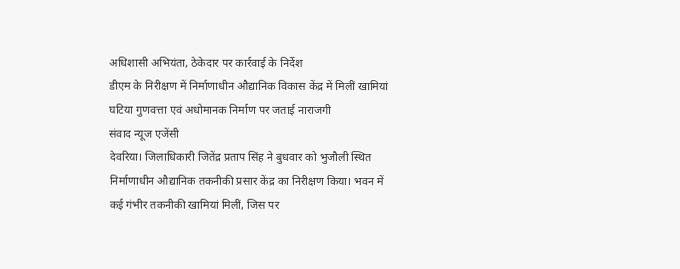अधिशासी अभियंता, ठेकेदार पर कार्रवाई के निर्देश
डीएम के निरीक्षण में निर्माणाधीन औद्यानिक विकास केंद्र में मिलीं खामियां
घटिया गुणवत्ता एवं अधोमानक निर्माण पर जताई नाराजगी
संवाद न्यूज एजेंसी
देवरिया। जिलाधिकारी जितेंद्र प्रताप सिंह ने बुधवार को भुजौली स्थित निर्माणाधीन औद्यानिक तकनीकी प्रसार केंद्र का निरीक्षण किया। भवन में कई गंभीर तकनीकी खामियां मिलीं, जिस पर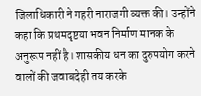जिलाधिकारी ने गहरी नाराजगी व्यक्त की। उन्होंने कहा कि प्रथमदृष्टया भवन निर्माण मानक के अनुरूप नहीं है। शासकीय धन का दुरुपयोग करने वालों की जवाबदेही तय करके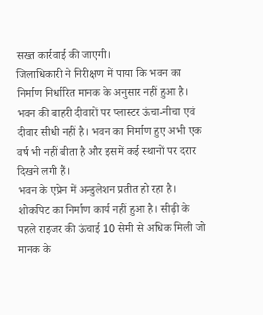सख्त कार्रवाई की जाएगी।
जिलाधिकारी ने निरीक्षण में पाया कि भवन का निर्माण निर्धारित मानक के अनुसार नहीं हुआ है। भवन की बाहरी दीवारों पर प्लास्टर ऊंचा-नीचा एवं दीवार सीधी नहीं है। भवन का निर्माण हुए अभी एक वर्ष भी नहीं बीता है और इसमें कई स्थानों पर दरार दिखने लगी हैं।
भवन के एप्रेन में अन्डुलेशन प्रतीत हो रहा है। शोकपिट का निर्माण कार्य नहीं हुआ है। सीढ़ी के पहले राइजर की ऊंचाई 10 सेमी से अधिक मिली जो मानक के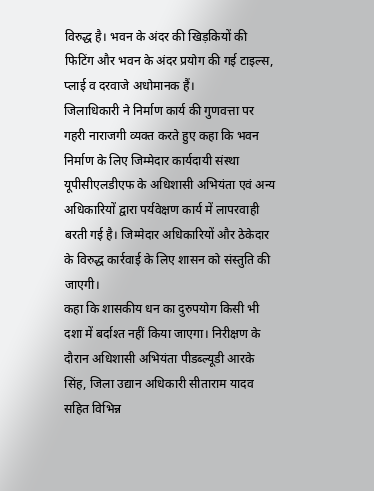विरुद्ध है। भवन के अंदर की खिड़कियों की फिटिंग और भवन के अंदर प्रयोग की गई टाइल्स, प्लाई व दरवाजे अधोमानक हैं।
जिलाधिकारी ने निर्माण कार्य की गुणवत्ता पर गहरी नाराजगी व्यक्त करते हुए कहा कि भवन निर्माण के लिए जिम्मेदार कार्यदायी संस्था यूपीसीएलडीएफ के अधिशासी अभियंता एवं अन्य अधिकारियों द्वारा पर्यवेक्षण कार्य में लापरवाही बरती गई है। जिम्मेदार अधिकारियों और ठेकेदार के विरुद्ध कार्रवाई के लिए शासन को संस्तुति की जाएगी।
कहा कि शासकीय धन का दुरुपयोग किसी भी दशा में बर्दाश्त नहीं किया जाएगा। निरीक्षण के दौरान अधिशासी अभियंता पीडब्ल्यूडी आरके सिंह, जिला उद्यान अधिकारी सीताराम यादव सहित विभिन्न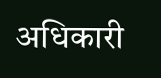अधिकारी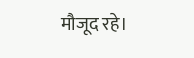मौजूद रहे।